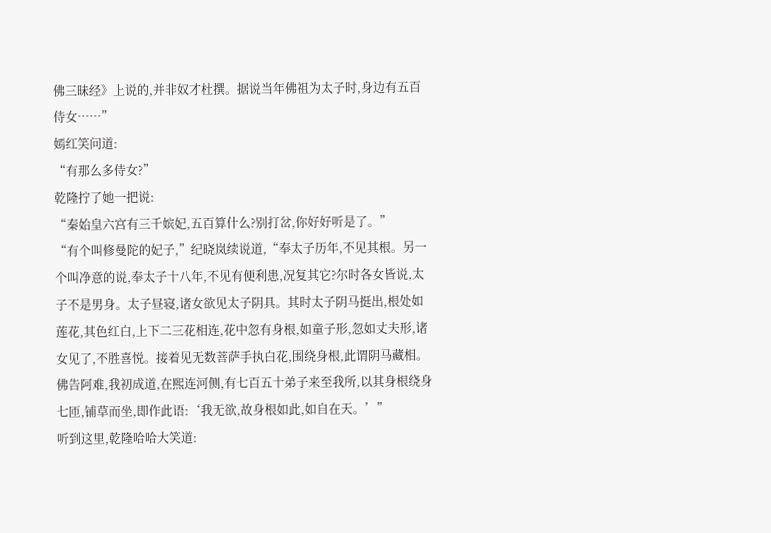佛三昧经》上说的,并非奴才杜撰。据说当年佛祖为太子时,身边有五百侍女……”
嫣红笑问道:
“有那么多侍女?”
乾隆拧了她一把说:
“秦始皇六宫有三千嫔妃,五百算什么?别打岔,你好好听是了。”
“有个叫修曼陀的妃子,”纪晓岚续说道,“奉太子历年,不见其根。另一个叫净意的说,奉太子十八年,不见有便利患,况复其它?尔时各女皆说,太子不是男身。太子昼寝,诸女欲见太子阴具。其时太子阴马挺出,根处如莲花,其色红白,上下二三花相连,花中忽有身根,如童子形,忽如丈夫形,诸女见了,不胜喜悦。接着见无数菩萨手执白花,围绕身根,此谓阴马藏相。佛告阿难,我初成道,在熙连河侧,有七百五十弟子来至我所,以其身根绕身七匝,铺草而坐,即作此语:‘我无欲,故身根如此,如自在天。’”
听到这里,乾隆哈哈大笑道: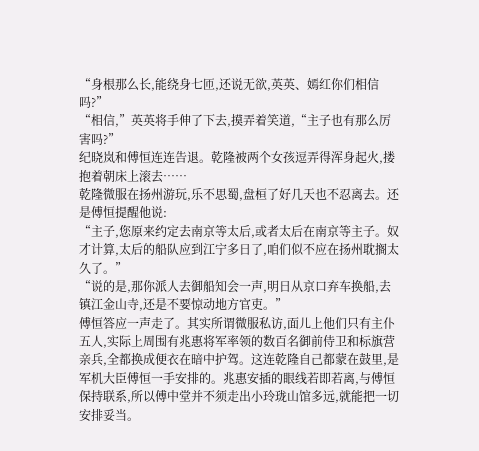“身根那么长,能绕身七匝,还说无欲,英英、嫣红你们相信吗?”
“相信,”英英将手伸了下去,摸弄着笑道,“主子也有那么厉害吗?”
纪晓岚和傅恒连连告退。乾隆被两个女孩逗弄得浑身起火,搂抱着朝床上滚去……
乾隆微服在扬州游玩,乐不思蜀,盘桓了好几天也不忍离去。还是傅恒提醒他说:
“主子,您原来约定去南京等太后,或者太后在南京等主子。奴才计算,太后的船队应到江宁多日了,咱们似不应在扬州耽搁太久了。”
“说的是,那你派人去御船知会一声,明日从京口弃车换船,去镇江金山寺,还是不要惊动地方官吏。”
傅恒答应一声走了。其实所谓微服私访,面儿上他们只有主仆五人,实际上周围有兆惠将军率领的数百名御前侍卫和标旗营亲兵,全都换成便衣在暗中护驾。这连乾隆自己都蒙在鼓里,是军机大臣傅恒一手安排的。兆惠安插的眼线若即若离,与傅恒保持联系,所以傅中堂并不须走出小玲珑山馆多远,就能把一切安排妥当。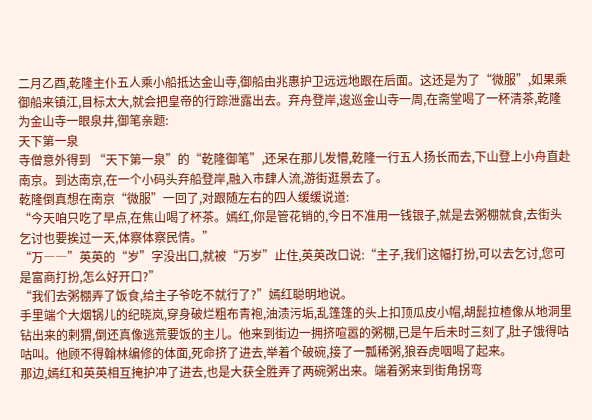二月乙酉,乾隆主仆五人乘小船抵达金山寺,御船由兆惠护卫远远地跟在后面。这还是为了“微服”,如果乘御船来镇江,目标太大,就会把皇帝的行踪泄露出去。弃舟登岸,逡巡金山寺一周,在斋堂喝了一杯清茶,乾隆为金山寺一眼泉井,御笔亲题:
天下第一泉
寺僧意外得到 “天下第一泉”的“乾隆御笔”,还呆在那儿发懵,乾隆一行五人扬长而去,下山登上小舟直赴南京。到达南京,在一个小码头弃船登岸,融入市肆人流,游街逛景去了。
乾隆倒真想在南京“微服”一回了,对跟随左右的四人缓缓说道:
“今天咱只吃了早点,在焦山喝了杯茶。嫣红,你是管花销的,今日不准用一钱银子,就是去粥棚就食,去街头乞讨也要挨过一天,体察体察民情。”
“万――”英英的“岁”字没出口,就被“万岁”止住,英英改口说:“主子,我们这幅打扮,可以去乞讨,您可是富商打扮,怎么好开口?”
“我们去粥棚弄了饭食,给主子爷吃不就行了?”嫣红聪明地说。
手里端个大烟锅儿的纪晓岚,穿身破烂粗布青袍,油渍污垢,乱篷篷的头上扣顶瓜皮小帽,胡髭拉楂像从地洞里钻出来的剌猬,倒还真像逃荒要饭的主儿。他来到街边一拥挤喧嚣的粥棚,已是午后未时三刻了,肚子饿得咕咕叫。他顾不得翰林编修的体面,死命挤了进去,举着个破碗,接了一瓢稀粥,狼吞虎咽喝了起来。
那边,嫣红和英英相互掩护冲了进去,也是大获全胜弄了两碗粥出来。端着粥来到街角拐弯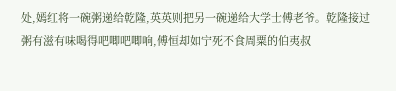处,嫣红将一碗粥递给乾隆,英英则把另一碗递给大学士傅老爷。乾隆接过粥有滋有味喝得吧唧吧唧响,傅恒却如宁死不食周粟的伯夷叔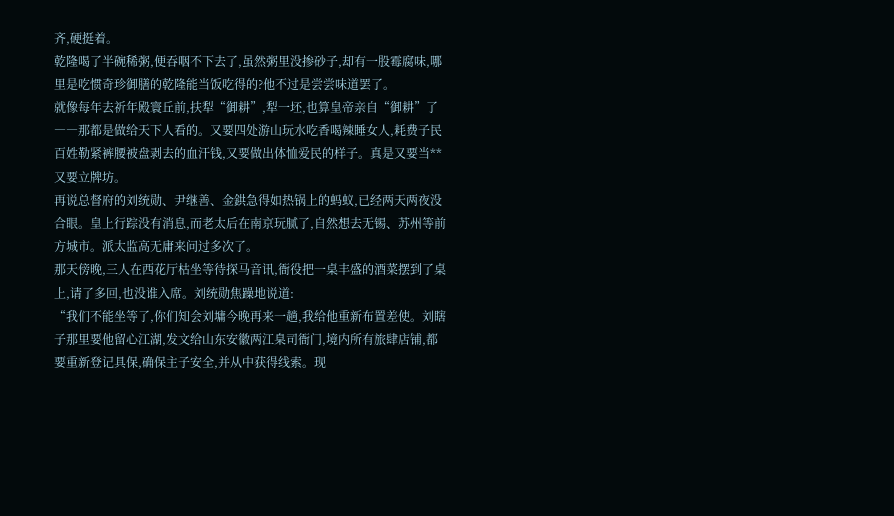齐,硬挺着。
乾隆喝了半碗稀粥,便吞咽不下去了,虽然粥里没掺砂子,却有一股霉腐味,哪里是吃惯奇珍御膳的乾隆能当饭吃得的?他不过是尝尝味道罢了。
就像每年去祈年殿寰丘前,扶犁“御耕”,犁一坯,也算皇帝亲自“御耕”了――那都是做给天下人看的。又要四处游山玩水吃香喝辣睡女人,耗费子民百姓勒紧裤腰被盘剥去的血汗钱,又要做出体恤爱民的样子。真是又要当**又要立牌坊。
再说总督府的刘统勋、尹继善、金鉷急得如热锅上的蚂蚁,已经两天两夜没合眼。皇上行踪没有消息,而老太后在南京玩腻了,自然想去无锡、苏州等前方城市。派太监高无庸来问过多次了。
那天傍晚,三人在西花厅枯坐等待探马音讯,衙役把一桌丰盛的酒菜摆到了桌上,请了多回,也没谁入席。刘统勋焦躁地说道:
“我们不能坐等了,你们知会刘墉今晚再来一趟,我给他重新布置差使。刘瞎子那里要他留心江湖,发文给山东安徽两江臬司衙门,境内所有旅肆店铺,都要重新登记具保,确保主子安全,并从中获得线索。现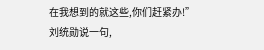在我想到的就这些,你们赶紧办!”
刘统勋说一句,